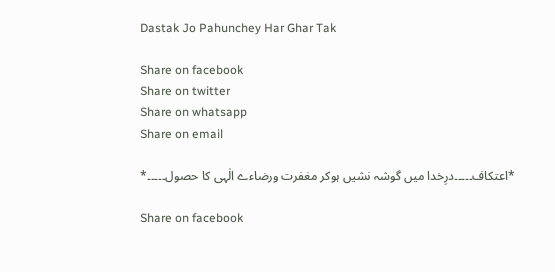Dastak Jo Pahunchey Har Ghar Tak

Share on facebook
Share on twitter
Share on whatsapp
Share on email

*اعتکاف۔۔۔۔۔درِخدا میں گوشہ نشیں ہوکر مغفرت ورضاءے الٰہی کا حصول۔۔۔۔۔*

Share on facebook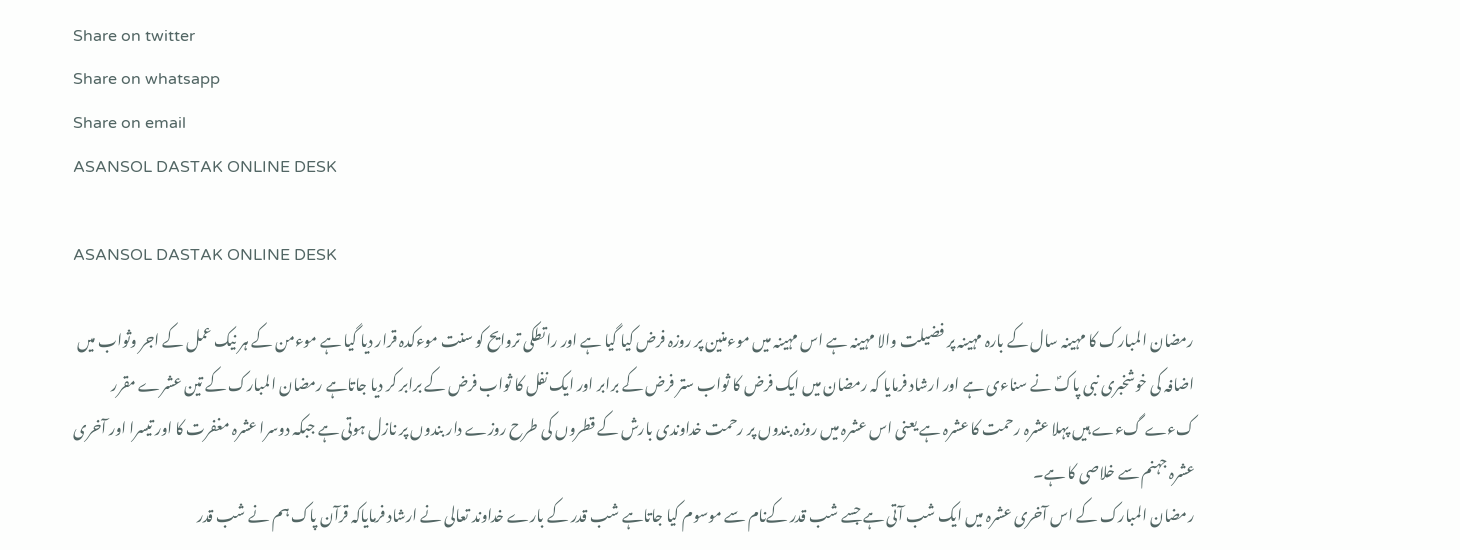Share on twitter
Share on whatsapp
Share on email
ASANSOL DASTAK ONLINE DESK

ASANSOL DASTAK ONLINE DESK

رمضان المبارک کا مہینہ سال کے بارہ مہینہ پر فضیلت والا مہینہ ہے اس مہینہ میں موءمنین پر روزہ فرض کیا گیا ہے اور راتطکی تروایح کو سنت موءکدہ قرار دیا گیا ہے موءمن کے ہر نیک عمل کے اجر وثواب میں اضافہ کی خوشخبری نبی پاکؐ نے سناءی ہے اور ارشاد فرمایا کہ رمضان میں ایک فرض کا ثواب ستر فرض کے برابر اور ایک نفل کا ثواب فرض کے برابر کر دیا جاتاہے رمضان المبارک کے تین عشرے مقرر کءے گءے ہیں پہلا عشرہ رحمت کا عشرہ ہے یعنی اس عشرہ میں روزہ بندوں پر رحمت خداوندی بارش کے قطروں کی طرح روزے دار بندوں پر نازل ہوتی ہے جبکہ دوسرا عشرہ مغفرت کا اور تیسرا اور آخری عشرہ جہنم سے خلاصی کا ہے۔
رمضان المبارک کے اس آخری عشرہ میں ایک شب آتی ہے جسے شب قدر کےنام سے موسوم کیا جاتاہے شب قدر کے بارے خداوند تعالی نے ارشاد فرمایاکہ قرآن پاک ہم نے شب قدر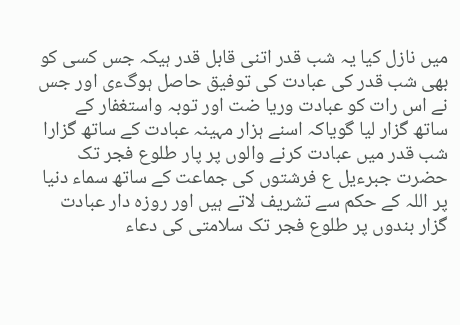میں نازل کیا یہ شب قدر اتنی قابل قدر ہیکہ جس کسی کو بھی شب قدر کی عبادت کی توفیق حاصل ہوگءی اور جس نے اس رات کو عبادت وریا ضت اور توبہ واستغفار کے ساتھ گزار لیا گویاکہ اسنے ہزار مہینہ عبادت کے ساتھ گزارا شب قدر میں عبادت کرنے والوں پر پار طلوع فجر تک حضرت جبرءیل ع فرشتوں کی جماعت کے ساتھ سماء دنیا پر اللہ کے حکم سے تشریف لاتے ہیں اور روزہ دار عبادت گزار بندوں پر طلوع فجر تک سلامتی کی دعاء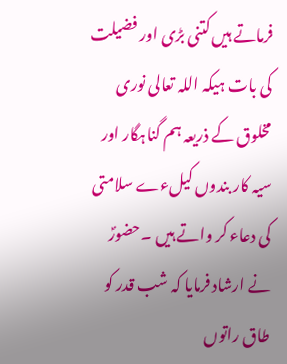فرماتے ہیں کتنی بڑی اور فضیلت کی بات ہیکہ اللہ تعالی نوری مخلوق کے ذریعہ ہم گناہگار اور سیہ کار بندوں کیلءے سلامتی کی دعاء کر واتے ہیں ۔حضورؐ نے ارشاد فرمایا کہ شب قدر کو طاق راتوں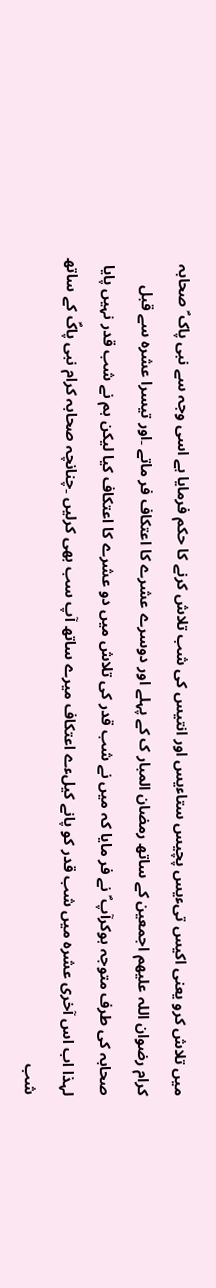میں تلاش کرو یعنی اکیس تیءیس پچیس ستاءیس اور انتیس کی شب تلاش کرنے کا حکم فرمایا ہے اسی وجہ سے نبی پاک ؐ صحابہ کرام رضوان اللہ علیھم اجمعین کے ساتھ رمضان المبار ک کے پہلے اور دوسرے عشرے کا اعتکاف فر ماتے ۔اور تیسرا عشرہ سے قبل صحابہ کی طرف متوجہ ہوکرآپ ؐ نے فر مایا کہ میں نے شب قدر کی تلاش میں دو عشرے کا اعتکاف کیا لیکن ہم نے شب قدر نہیں پایا لہذا اب اس آخری عشرہ میں شب قدر کو پانے کیلءے اعتکاف میرے ساتھ آپ سب بھی کرلیں ۔چنانچہ صحابہ کرام نبی پاکؐ کے ساتھ شب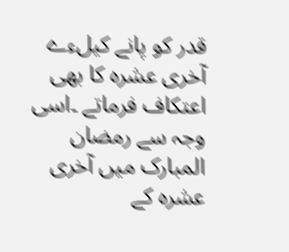قدر کو پانے کیلءے آخری عشرہ کا بھی اعتکاف فرماتے ۔اسی وجہ سے رمضان المبارک میں آخری عشرہ کے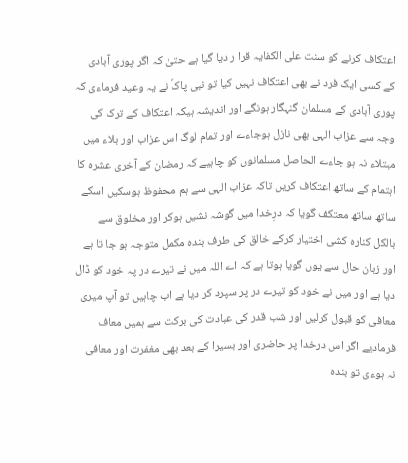اعتکاف کرنے کو سنت علی الکفایہ قرا ر دیا گیا ہے حتیٰ کہ اگر پوری آبادی کے کسی ایک فرد نے بھی اعتکاف نہیں کیا تو نبی پاکؐ نے یہ وعید فرماءی کہ پوری آبادی کے مسلمان گنہگار ہونگے اور اندیشہ ہیکہ اعتکاف کے ترک کی وجہ سے عزاب الہی بھی نازل ہوجاءے اور تمام لوگ اس عزاب اور بلاء میں مبتلاء نہ ہو جاءے الحاصل مسلمانوں کو چاہیے کہ رمضان کے آخری عشرہ کا اہتمام کے ساتھ اعتکاف کریں تاکہ عزاب الہی سے ہم محفوظ ہوسکیں اسکے ساتھ ساتھ معتکف گویا کہ درِخدا میں گوشہ نشیں ہوکر اور مخلوق سے بالکل کنارہ کشی اختیار کرکے خالق کی طرف بندہ مکمل متوجہ ہو جا تا ہے اور زبان حال سے یوں گویا ہوتا ہے کہ اے اللہ میں نے تیرے در پہ خود کو ڈال دیا ہے اور میں نے خود کو تیرے در پر سپرد کر دیا ہے اب چاہیں تو آپ میری معافی کو قبول کرلیں اور شب قدر کی عبادت کی برکت سے ہمیں معاف فرمادیے اگر اس درخدا پر حاضری اور بسیرا کے بعد بھی مغفرت اور معافی نہ ہوءی تو بندہ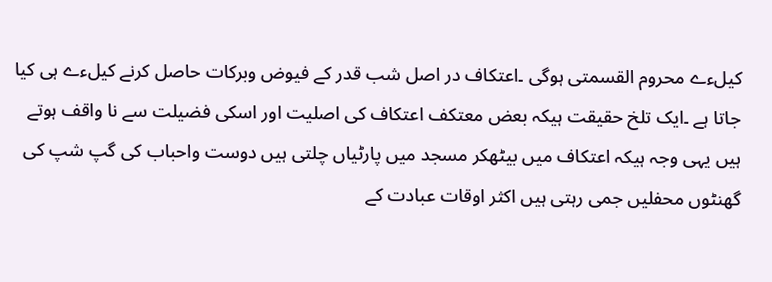کیلءے محروم القسمتی ہوگی ۔اعتکاف در اصل شب قدر کے فیوض وبرکات حاصل کرنے کیلءے ہی کیا جاتا ہے ۔ایک تلخ حقیقت ہیکہ بعض معتکف اعتکاف کی اصلیت اور اسکی فضیلت سے نا واقف ہوتے ہیں یہی وجہ ہیکہ اعتکاف میں بیٹھکر مسجد میں پارٹیاں چلتی ہیں دوست واحباب کی گپ شپ کی گھنٹوں محفلیں جمی رہتی ہیں اکثر اوقات عبادت کے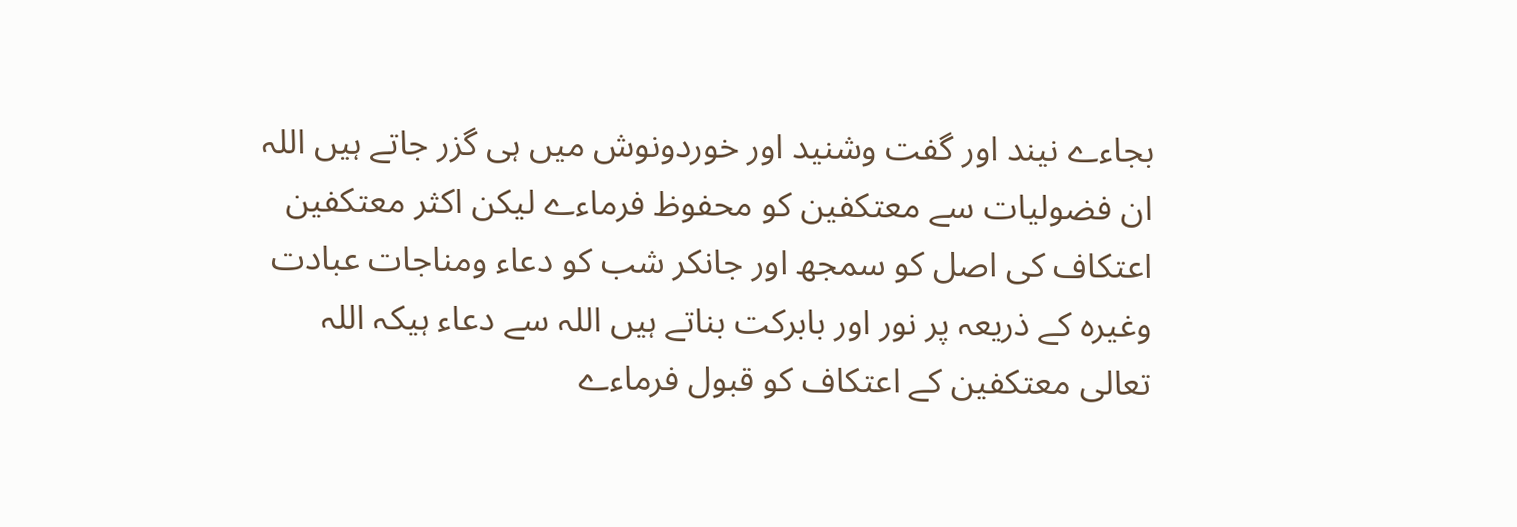بجاءے نیند اور گفت وشنید اور خوردونوش میں ہی گزر جاتے ہیں اللہ ان فضولیات سے معتکفین کو محفوظ فرماءے لیکن اکثر معتکفین اعتکاف کی اصل کو سمجھ اور جانکر شب کو دعاء ومناجات عبادت وغیرہ کے ذریعہ پر نور اور بابرکت بناتے ہیں اللہ سے دعاء ہیکہ اللہ تعالی معتکفین کے اعتکاف کو قبول فرماءے